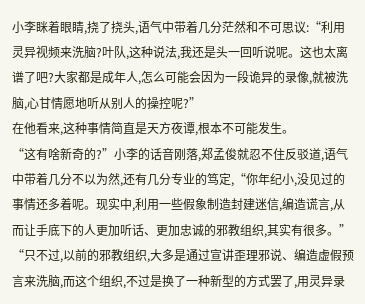小李眯着眼睛,挠了挠头,语气中带着几分茫然和不可思议:“利用灵异视频来洗脑?叶队,这种说法,我还是头一回听说呢。这也太离谱了吧?大家都是成年人,怎么可能会因为一段诡异的录像,就被洗脑,心甘情愿地听从别人的操控呢?”
在他看来,这种事情简直是天方夜谭,根本不可能发生。
“这有啥新奇的?”小李的话音刚落,郑孟俊就忍不住反驳道,语气中带着几分不以为然,还有几分专业的笃定,“你年纪小,没见过的事情还多着呢。现实中,利用一些假象制造封建迷信,编造谎言,从而让手底下的人更加听话、更加忠诚的邪教组织,其实有很多。”
“只不过,以前的邪教组织,大多是通过宣讲歪理邪说、编造虚假预言来洗脑,而这个组织,不过是换了一种新型的方式罢了,用灵异录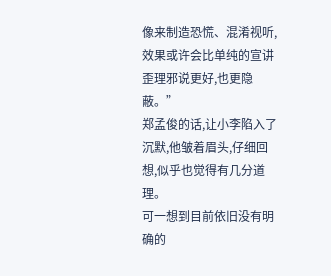像来制造恐慌、混淆视听,效果或许会比单纯的宣讲歪理邪说更好,也更隐蔽。”
郑孟俊的话,让小李陷入了沉默,他皱着眉头,仔细回想,似乎也觉得有几分道理。
可一想到目前依旧没有明确的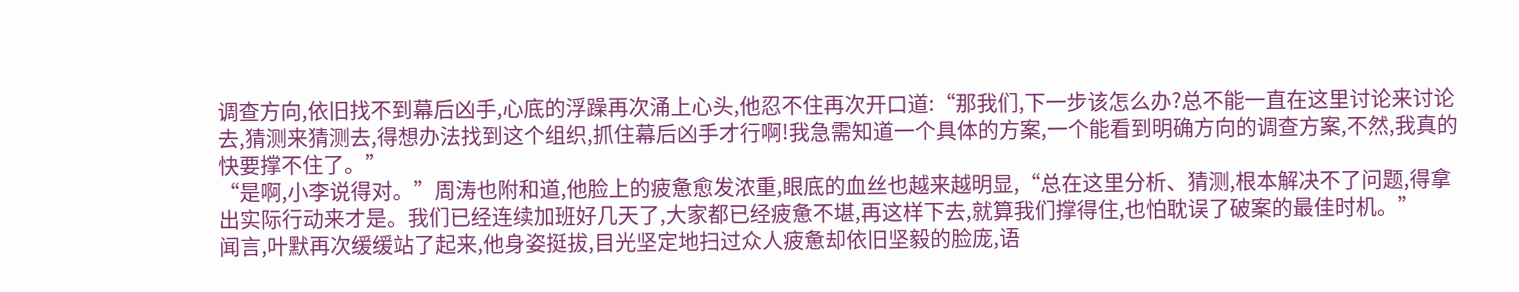调查方向,依旧找不到幕后凶手,心底的浮躁再次涌上心头,他忍不住再次开口道:“那我们,下一步该怎么办?总不能一直在这里讨论来讨论去,猜测来猜测去,得想办法找到这个组织,抓住幕后凶手才行啊!我急需知道一个具体的方案,一个能看到明确方向的调查方案,不然,我真的快要撑不住了。”
“是啊,小李说得对。”周涛也附和道,他脸上的疲惫愈发浓重,眼底的血丝也越来越明显,“总在这里分析、猜测,根本解决不了问题,得拿出实际行动来才是。我们已经连续加班好几天了,大家都已经疲惫不堪,再这样下去,就算我们撑得住,也怕耽误了破案的最佳时机。”
闻言,叶默再次缓缓站了起来,他身姿挺拔,目光坚定地扫过众人疲惫却依旧坚毅的脸庞,语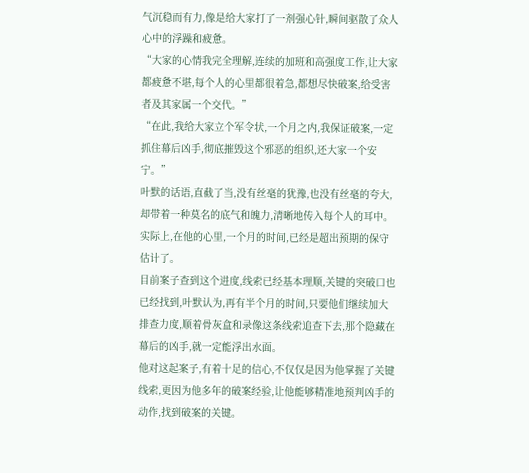气沉稳而有力,像是给大家打了一剂强心针,瞬间驱散了众人心中的浮躁和疲惫。
“大家的心情我完全理解,连续的加班和高强度工作,让大家都疲惫不堪,每个人的心里都很着急,都想尽快破案,给受害者及其家属一个交代。”
“在此,我给大家立个军令状,一个月之内,我保证破案,一定抓住幕后凶手,彻底摧毁这个邪恶的组织,还大家一个安宁。”
叶默的话语,直截了当,没有丝毫的犹豫,也没有丝毫的夸大,却带着一种莫名的底气和魄力,清晰地传入每个人的耳中。
实际上,在他的心里,一个月的时间,已经是超出预期的保守估计了。
目前案子查到这个进度,线索已经基本理顺,关键的突破口也已经找到,叶默认为,再有半个月的时间,只要他们继续加大排查力度,顺着骨灰盒和录像这条线索追查下去,那个隐藏在幕后的凶手,就一定能浮出水面。
他对这起案子,有着十足的信心,不仅仅是因为他掌握了关键线索,更因为他多年的破案经验,让他能够精准地预判凶手的动作,找到破案的关键。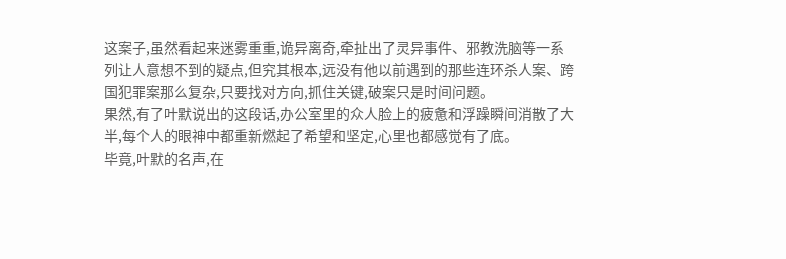这案子,虽然看起来迷雾重重,诡异离奇,牵扯出了灵异事件、邪教洗脑等一系列让人意想不到的疑点,但究其根本,远没有他以前遇到的那些连环杀人案、跨国犯罪案那么复杂,只要找对方向,抓住关键,破案只是时间问题。
果然,有了叶默说出的这段话,办公室里的众人脸上的疲惫和浮躁瞬间消散了大半,每个人的眼神中都重新燃起了希望和坚定,心里也都感觉有了底。
毕竟,叶默的名声,在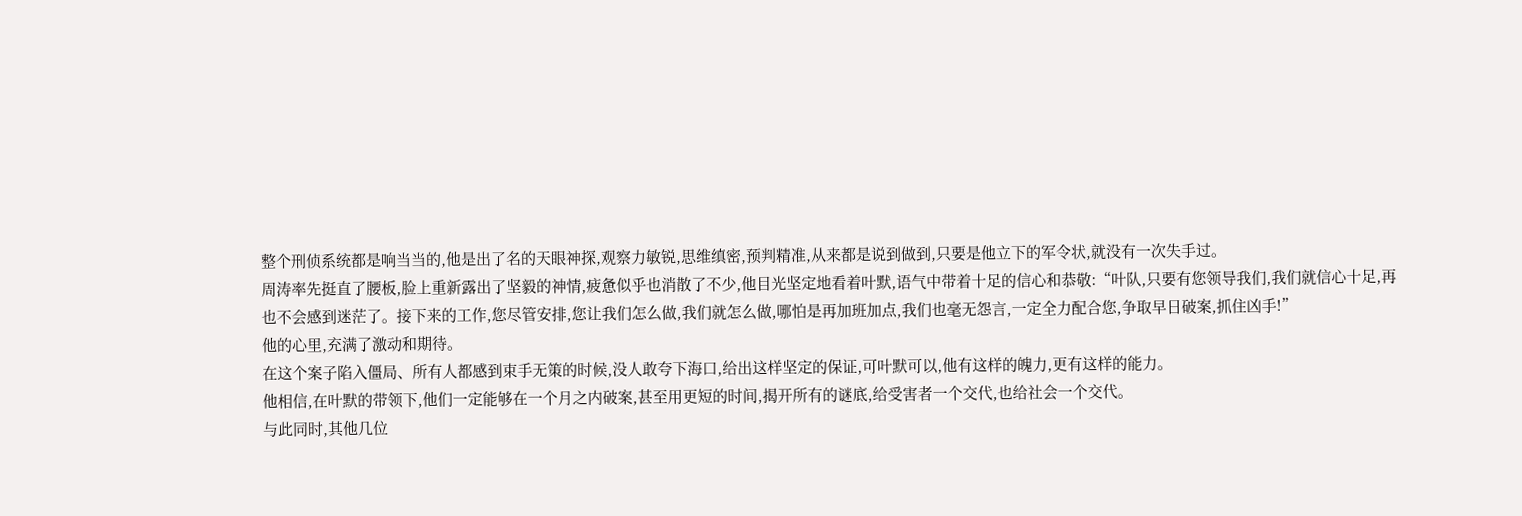整个刑侦系统都是响当当的,他是出了名的天眼神探,观察力敏锐,思维缜密,预判精准,从来都是说到做到,只要是他立下的军令状,就没有一次失手过。
周涛率先挺直了腰板,脸上重新露出了坚毅的神情,疲惫似乎也消散了不少,他目光坚定地看着叶默,语气中带着十足的信心和恭敬:“叶队,只要有您领导我们,我们就信心十足,再也不会感到迷茫了。接下来的工作,您尽管安排,您让我们怎么做,我们就怎么做,哪怕是再加班加点,我们也毫无怨言,一定全力配合您,争取早日破案,抓住凶手!”
他的心里,充满了激动和期待。
在这个案子陷入僵局、所有人都感到束手无策的时候,没人敢夸下海口,给出这样坚定的保证,可叶默可以,他有这样的魄力,更有这样的能力。
他相信,在叶默的带领下,他们一定能够在一个月之内破案,甚至用更短的时间,揭开所有的谜底,给受害者一个交代,也给社会一个交代。
与此同时,其他几位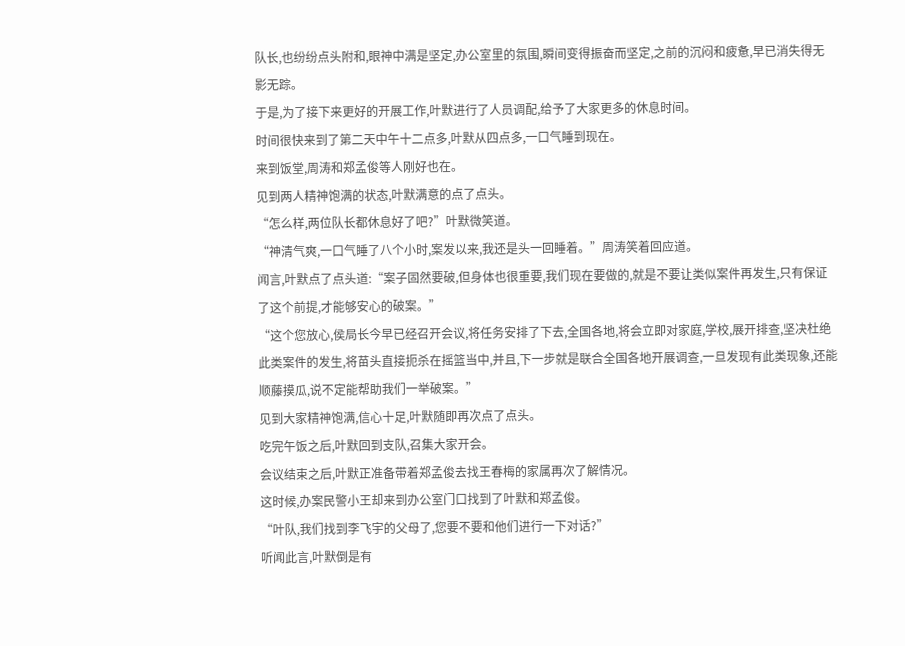队长,也纷纷点头附和,眼神中满是坚定,办公室里的氛围,瞬间变得振奋而坚定,之前的沉闷和疲惫,早已消失得无影无踪。
于是,为了接下来更好的开展工作,叶默进行了人员调配,给予了大家更多的休息时间。
时间很快来到了第二天中午十二点多,叶默从四点多,一口气睡到现在。
来到饭堂,周涛和郑孟俊等人刚好也在。
见到两人精神饱满的状态,叶默满意的点了点头。
“怎么样,两位队长都休息好了吧?”叶默微笑道。
“神清气爽,一口气睡了八个小时,案发以来,我还是头一回睡着。”周涛笑着回应道。
闻言,叶默点了点头道:“案子固然要破,但身体也很重要,我们现在要做的,就是不要让类似案件再发生,只有保证了这个前提,才能够安心的破案。”
“这个您放心,侯局长今早已经召开会议,将任务安排了下去,全国各地,将会立即对家庭,学校,展开排查,坚决杜绝此类案件的发生,将苗头直接扼杀在摇篮当中,并且,下一步就是联合全国各地开展调查,一旦发现有此类现象,还能顺藤摸瓜,说不定能帮助我们一举破案。”
见到大家精神饱满,信心十足,叶默随即再次点了点头。
吃完午饭之后,叶默回到支队,召集大家开会。
会议结束之后,叶默正准备带着郑孟俊去找王春梅的家属再次了解情况。
这时候,办案民警小王却来到办公室门口找到了叶默和郑孟俊。
“叶队,我们找到李飞宇的父母了,您要不要和他们进行一下对话?”
听闻此言,叶默倒是有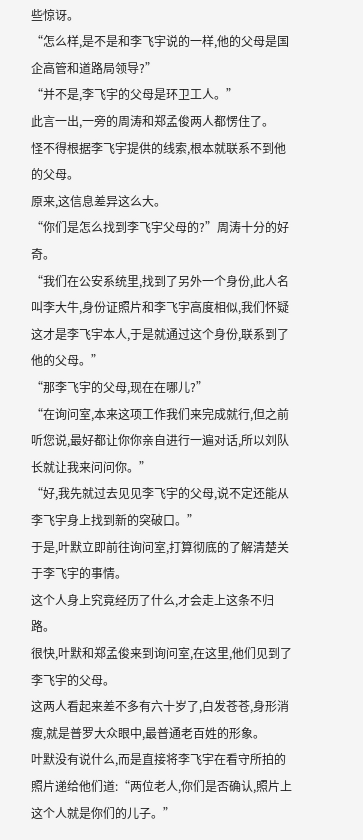些惊讶。
“怎么样,是不是和李飞宇说的一样,他的父母是国企高管和道路局领导?”
“并不是,李飞宇的父母是环卫工人。”
此言一出,一旁的周涛和郑孟俊两人都愣住了。
怪不得根据李飞宇提供的线索,根本就联系不到他的父母。
原来,这信息差异这么大。
“你们是怎么找到李飞宇父母的?”周涛十分的好奇。
“我们在公安系统里,找到了另外一个身份,此人名叫李大牛,身份证照片和李飞宇高度相似,我们怀疑这才是李飞宇本人,于是就通过这个身份,联系到了他的父母。”
“那李飞宇的父母,现在在哪儿?”
“在询问室,本来这项工作我们来完成就行,但之前听您说,最好都让你你亲自进行一遍对话,所以刘队长就让我来问问你。”
“好,我先就过去见见李飞宇的父母,说不定还能从李飞宇身上找到新的突破口。”
于是,叶默立即前往询问室,打算彻底的了解清楚关于李飞宇的事情。
这个人身上究竟经历了什么,才会走上这条不归路。
很快,叶默和郑孟俊来到询问室,在这里,他们见到了李飞宇的父母。
这两人看起来差不多有六十岁了,白发苍苍,身形消瘦,就是普罗大众眼中,最普通老百姓的形象。
叶默没有说什么,而是直接将李飞宇在看守所拍的照片递给他们道:“两位老人,你们是否确认,照片上这个人就是你们的儿子。”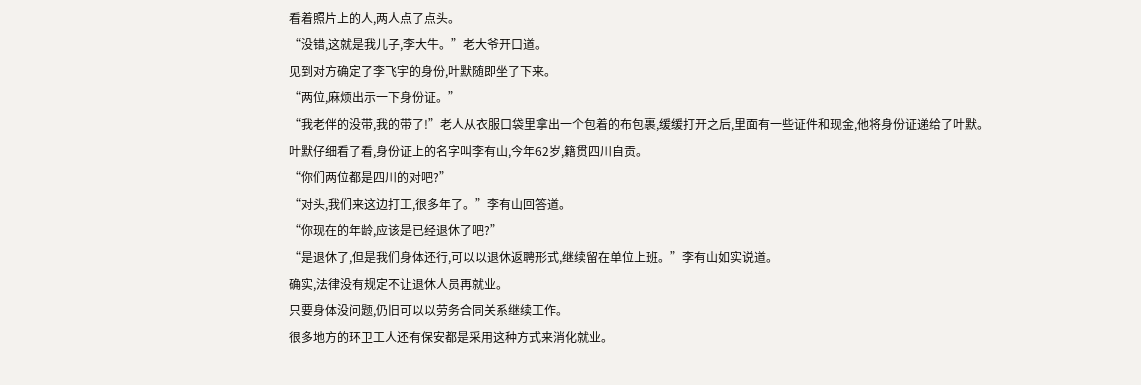看着照片上的人,两人点了点头。
“没错,这就是我儿子,李大牛。”老大爷开口道。
见到对方确定了李飞宇的身份,叶默随即坐了下来。
“两位,麻烦出示一下身份证。”
“我老伴的没带,我的带了!”老人从衣服口袋里拿出一个包着的布包裹,缓缓打开之后,里面有一些证件和现金,他将身份证递给了叶默。
叶默仔细看了看,身份证上的名字叫李有山,今年62岁,籍贯四川自贡。
“你们两位都是四川的对吧?”
“对头,我们来这边打工,很多年了。”李有山回答道。
“你现在的年龄,应该是已经退休了吧?”
“是退休了,但是我们身体还行,可以以退休返聘形式,继续留在单位上班。”李有山如实说道。
确实,法律没有规定不让退休人员再就业。
只要身体没问题,仍旧可以以劳务合同关系继续工作。
很多地方的环卫工人还有保安都是采用这种方式来消化就业。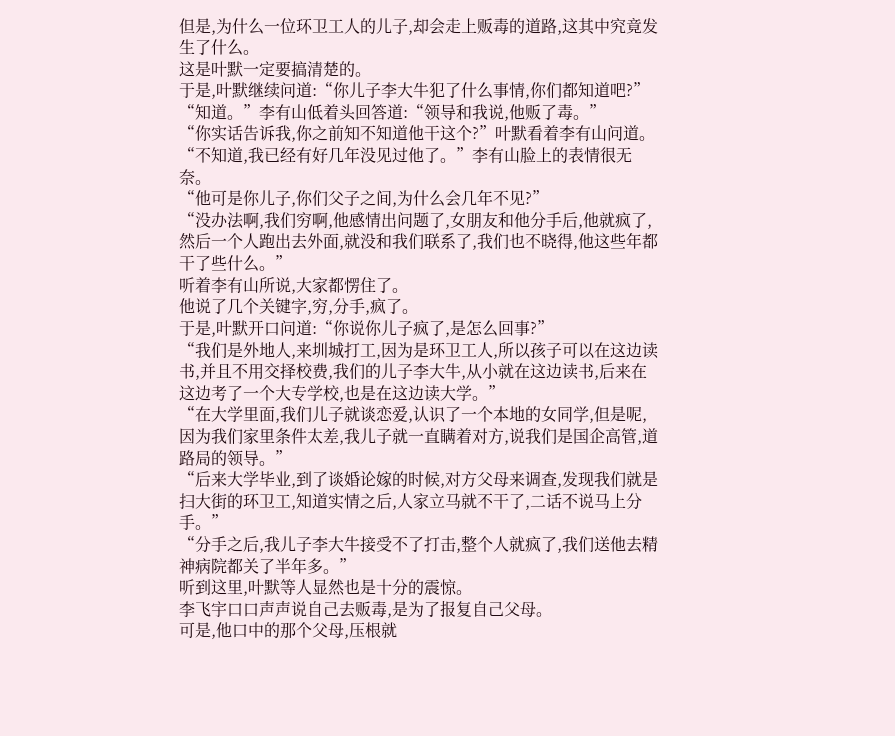但是,为什么一位环卫工人的儿子,却会走上贩毒的道路,这其中究竟发生了什么。
这是叶默一定要搞清楚的。
于是,叶默继续问道:“你儿子李大牛犯了什么事情,你们都知道吧?”
“知道。”李有山低着头回答道:“领导和我说,他贩了毒。”
“你实话告诉我,你之前知不知道他干这个?”叶默看着李有山问道。
“不知道,我已经有好几年没见过他了。”李有山脸上的表情很无奈。
“他可是你儿子,你们父子之间,为什么会几年不见?”
“没办法啊,我们穷啊,他感情出问题了,女朋友和他分手后,他就疯了,然后一个人跑出去外面,就没和我们联系了,我们也不晓得,他这些年都干了些什么。”
听着李有山所说,大家都愣住了。
他说了几个关键字,穷,分手,疯了。
于是,叶默开口问道:“你说你儿子疯了,是怎么回事?”
“我们是外地人,来圳城打工,因为是环卫工人,所以孩子可以在这边读书,并且不用交择校费,我们的儿子李大牛,从小就在这边读书,后来在这边考了一个大专学校,也是在这边读大学。”
“在大学里面,我们儿子就谈恋爱,认识了一个本地的女同学,但是呢,因为我们家里条件太差,我儿子就一直瞒着对方,说我们是国企高管,道路局的领导。”
“后来大学毕业,到了谈婚论嫁的时候,对方父母来调查,发现我们就是扫大街的环卫工,知道实情之后,人家立马就不干了,二话不说马上分手。”
“分手之后,我儿子李大牛接受不了打击,整个人就疯了,我们送他去精神病院都关了半年多。”
听到这里,叶默等人显然也是十分的震惊。
李飞宇口口声声说自己去贩毒,是为了报复自己父母。
可是,他口中的那个父母,压根就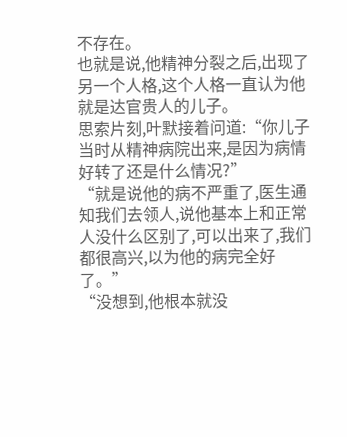不存在。
也就是说,他精神分裂之后,出现了另一个人格,这个人格一直认为他就是达官贵人的儿子。
思索片刻,叶默接着问道:“你儿子当时从精神病院出来,是因为病情好转了还是什么情况?”
“就是说他的病不严重了,医生通知我们去领人,说他基本上和正常人没什么区别了,可以出来了,我们都很高兴,以为他的病完全好了。”
“没想到,他根本就没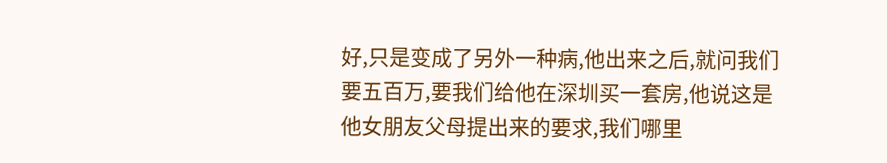好,只是变成了另外一种病,他出来之后,就问我们要五百万,要我们给他在深圳买一套房,他说这是他女朋友父母提出来的要求,我们哪里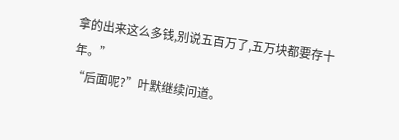拿的出来这么多钱,别说五百万了,五万块都要存十年。”
“后面呢?”叶默继续问道。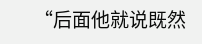“后面他就说既然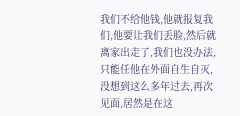我们不给他钱,他就报复我们,他要让我们丢脸,然后就离家出走了,我们也没办法,只能任他在外面自生自灭,没想到这么多年过去,再次见面,居然是在这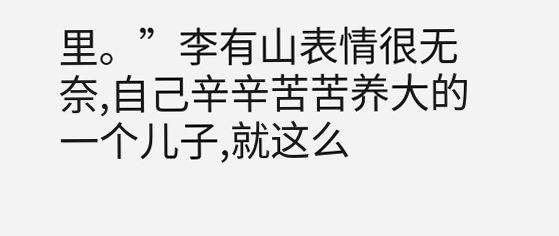里。”李有山表情很无奈,自己辛辛苦苦养大的一个儿子,就这么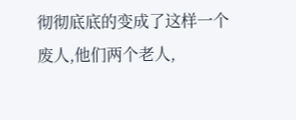彻彻底底的变成了这样一个废人,他们两个老人,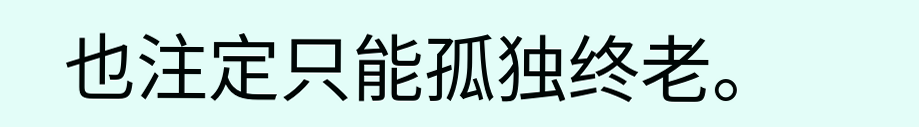也注定只能孤独终老。